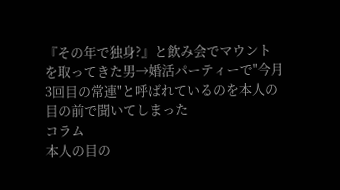『その年で独身?』と飲み会でマウントを取ってきた男→婚活パーティーで"今月3回目の常連"と呼ばれているのを本人の目の前で聞いてしまった
コラム
本人の目の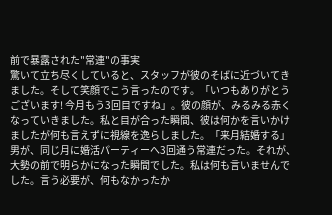前で暴露された"常連"の事実
驚いて立ち尽くしていると、スタッフが彼のそばに近づいてきました。そして笑顔でこう言ったのです。「いつもありがとうございます! 今月もう3回目ですね」。彼の顔が、みるみる赤くなっていきました。私と目が合った瞬間、彼は何かを言いかけましたが何も言えずに視線を逸らしました。「来月結婚する」男が、同じ月に婚活パーティーへ3回通う常連だった。それが、大勢の前で明らかになった瞬間でした。私は何も言いませんでした。言う必要が、何もなかったか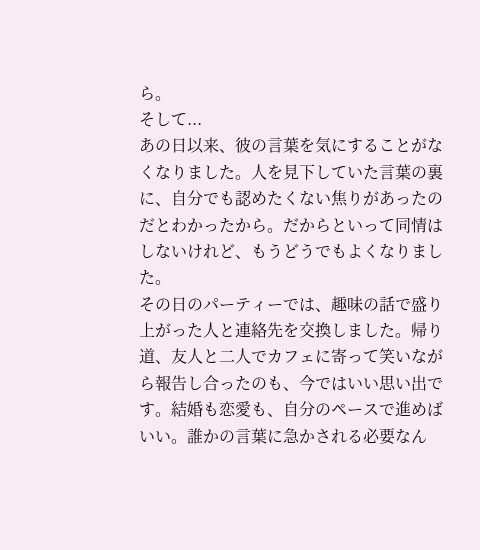ら。
そして...
あの日以来、彼の言葉を気にすることがなくなりました。人を見下していた言葉の裏に、自分でも認めたくない焦りがあったのだとわかったから。だからといって同情はしないけれど、もうどうでもよくなりました。
その日のパーティーでは、趣味の話で盛り上がった人と連絡先を交換しました。帰り道、友人と二人でカフェに寄って笑いながら報告し合ったのも、今ではいい思い出です。結婚も恋愛も、自分のペースで進めばいい。誰かの言葉に急かされる必要なん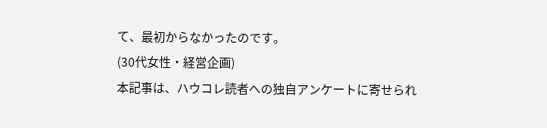て、最初からなかったのです。
(30代女性・経営企画)
本記事は、ハウコレ読者への独自アンケートに寄せられ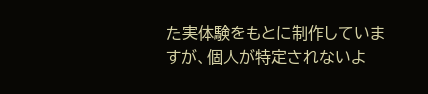た実体験をもとに制作していますが、個人が特定されないよ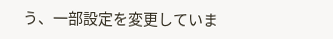う、一部設定を変更していま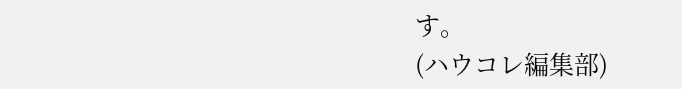す。
(ハウコレ編集部)